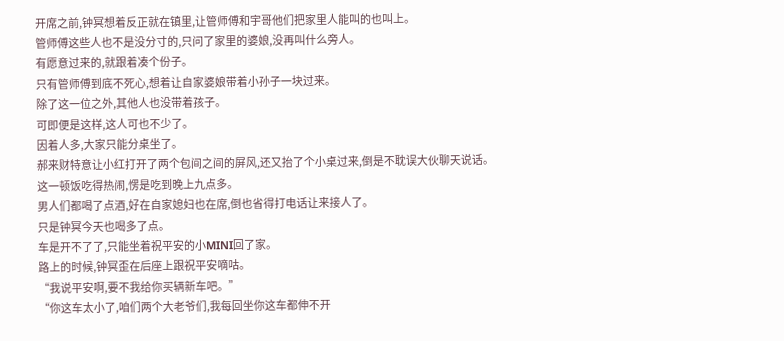开席之前,钟冥想着反正就在镇里,让管师傅和宇哥他们把家里人能叫的也叫上。
管师傅这些人也不是没分寸的,只问了家里的婆娘,没再叫什么旁人。
有愿意过来的,就跟着凑个份子。
只有管师傅到底不死心,想着让自家婆娘带着小孙子一块过来。
除了这一位之外,其他人也没带着孩子。
可即便是这样,这人可也不少了。
因着人多,大家只能分桌坐了。
郝来财特意让小红打开了两个包间之间的屏风,还又抬了个小桌过来,倒是不耽误大伙聊天说话。
这一顿饭吃得热闹,愣是吃到晚上九点多。
男人们都喝了点酒,好在自家媳妇也在席,倒也省得打电话让来接人了。
只是钟冥今天也喝多了点。
车是开不了了,只能坐着祝平安的小MINI回了家。
路上的时候,钟冥歪在后座上跟祝平安嘀咕。
“我说平安啊,要不我给你买辆新车吧。”
“你这车太小了,咱们两个大老爷们,我每回坐你这车都伸不开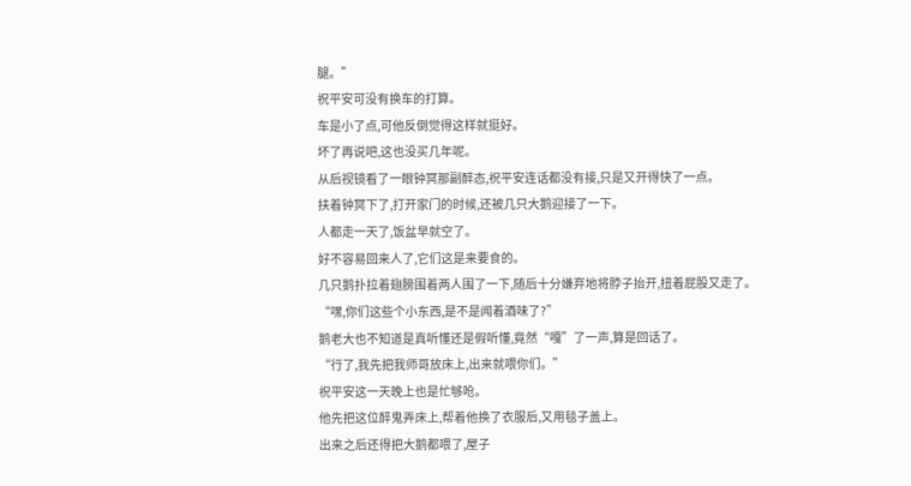腿。”
祝平安可没有换车的打算。
车是小了点,可他反倒觉得这样就挺好。
坏了再说吧,这也没买几年呢。
从后视镜看了一眼钟冥那副醉态,祝平安连话都没有接,只是又开得快了一点。
扶着钟冥下了,打开家门的时候,还被几只大鹅迎接了一下。
人都走一天了,饭盆早就空了。
好不容易回来人了,它们这是来要食的。
几只鹅扑拉着翅膀围着两人围了一下,随后十分嫌弃地将脖子抬开,扭着屁股又走了。
“嘿,你们这些个小东西,是不是闻着酒味了?”
鹅老大也不知道是真听懂还是假听懂,竟然“嘎”了一声,算是回话了。
“行了,我先把我师哥放床上,出来就喂你们。”
祝平安这一天晚上也是忙够呛。
他先把这位醉鬼弄床上,帮着他换了衣服后,又用毯子盖上。
出来之后还得把大鹅都喂了,屋子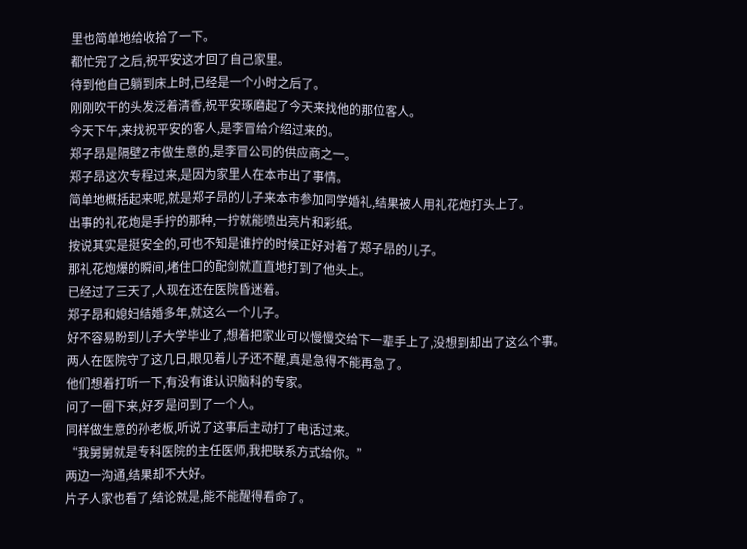里也简单地给收拾了一下。
都忙完了之后,祝平安这才回了自己家里。
待到他自己躺到床上时,已经是一个小时之后了。
刚刚吹干的头发泛着清香,祝平安琢磨起了今天来找他的那位客人。
今天下午,来找祝平安的客人,是李冒给介绍过来的。
郑子昂是隔壁Z市做生意的,是李冒公司的供应商之一。
郑子昂这次专程过来,是因为家里人在本市出了事情。
简单地概括起来呢,就是郑子昂的儿子来本市参加同学婚礼,结果被人用礼花炮打头上了。
出事的礼花炮是手拧的那种,一拧就能喷出亮片和彩纸。
按说其实是挺安全的,可也不知是谁拧的时候正好对着了郑子昂的儿子。
那礼花炮爆的瞬间,堵住口的配剑就直直地打到了他头上。
已经过了三天了,人现在还在医院昏迷着。
郑子昂和媳妇结婚多年,就这么一个儿子。
好不容易盼到儿子大学毕业了,想着把家业可以慢慢交给下一辈手上了,没想到却出了这么个事。
两人在医院守了这几日,眼见着儿子还不醒,真是急得不能再急了。
他们想着打听一下,有没有谁认识脑科的专家。
问了一圈下来,好歹是问到了一个人。
同样做生意的孙老板,听说了这事后主动打了电话过来。
“我舅舅就是专科医院的主任医师,我把联系方式给你。”
两边一沟通,结果却不大好。
片子人家也看了,结论就是,能不能醒得看命了。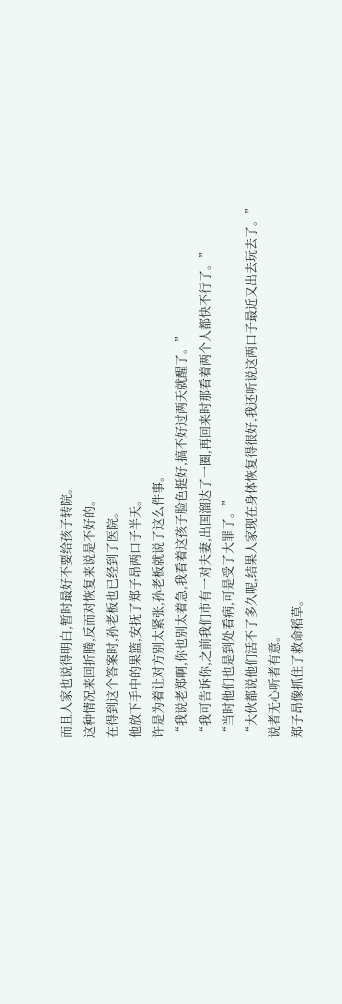而且人家也说得明白,暂时最好不要给孩子转院。
这种情况来回折腾,反而对恢复来说是不好的。
在得到这个答案时,孙老板也已经到了医院。
他放下手中的果篮,安抚了郑子昂两口子半天。
许是为着让对方别太紧张,孙老板就说了这么件事。
“我说老郑啊,你也别太着急,我看着这孩子脸色挺好,搞不好过两天就醒了。”
“我可告诉你,之前我们市有一对夫妻,出国溜达了一圈,再回来时那看着两个人都快不行了。”
“当时他们也是到处看病,可是受了大罪了。”
“大伙都说他们活不了多久呢,结果人家现在身体恢复得很好,我还听说这两口子最近又出去玩去了。”
说者无心听者有意。
郑子昂像抓住了救命稻草。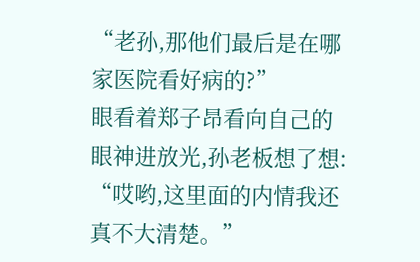“老孙,那他们最后是在哪家医院看好病的?”
眼看着郑子昂看向自己的眼神进放光,孙老板想了想:
“哎哟,这里面的内情我还真不大清楚。”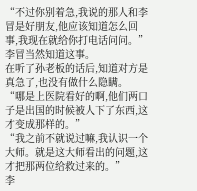“不过你别着急,我说的那人和李冒是好朋友,他应该知道怎么回事,我现在就给你打电话问问。”
李冒当然知道这事。
在听了孙老板的话后,知道对方是真急了,也没有做什么隐瞒。
“哪是上医院看好的啊,他们两口子是出国的时候被人下了东西,这才变成那样的。”
“我之前不就说过嘛,我认识一个大师。就是这大师看出的问题,这才把那两位给救过来的。”
李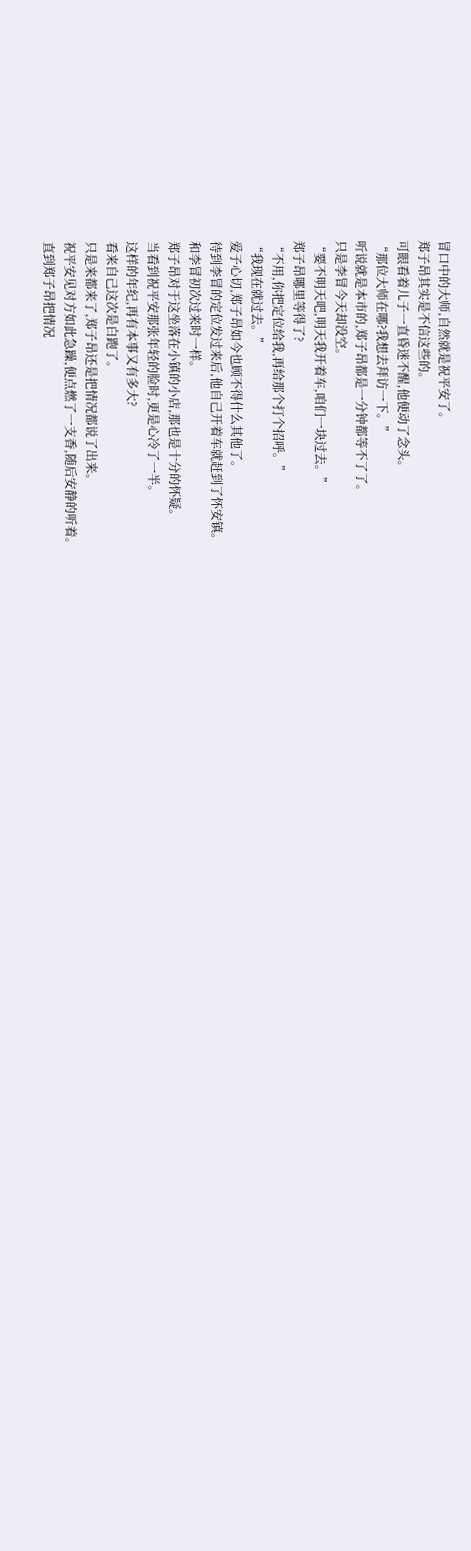冒口中的大师,自然就是祝平安了。
郑子昂其实是不信这些的。
可眼看着儿子一直昏迷不醒,他便动了念头。
“那位大师在哪?我想去拜访一下。”
听说就是本市的,郑子昂都是一分钟都等不了了。
只是李冒今天却没空。
“要不明天吧,明天我开着车,咱们一块过去。”
郑子昂哪里等得了?
“不用,你把定位给我,再给那个打个招呼。”
“我现在就过去。”
爱子心切,郑子昂如今也顾不得什么其他了。
待到李冒的定位发过来后,他自己开着车就赶到了怀安镇。
和李冒初次过来时一样。
郑子昂对于这坐落在小镇的小店,那也是十分的怀疑。
当看到祝平安那张年轻的脸时,更是心冷了一半。
这样的年纪,再有本事又有多大?
看来自己这次是白跑了。
只是来都来了,郑子昂还是把情况都说了出来。
祝平安见对方如此急躁,便点燃了一支香,随后安静的听着。
直到郑子昂把情况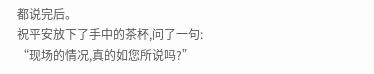都说完后。
祝平安放下了手中的茶杯,问了一句:
“现场的情况,真的如您所说吗?”